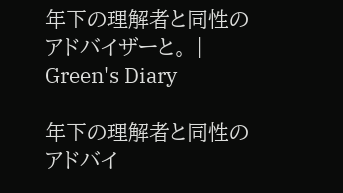年下の理解者と同性のアドバイザーと。 | Green's Diary

年下の理解者と同性のアドバイ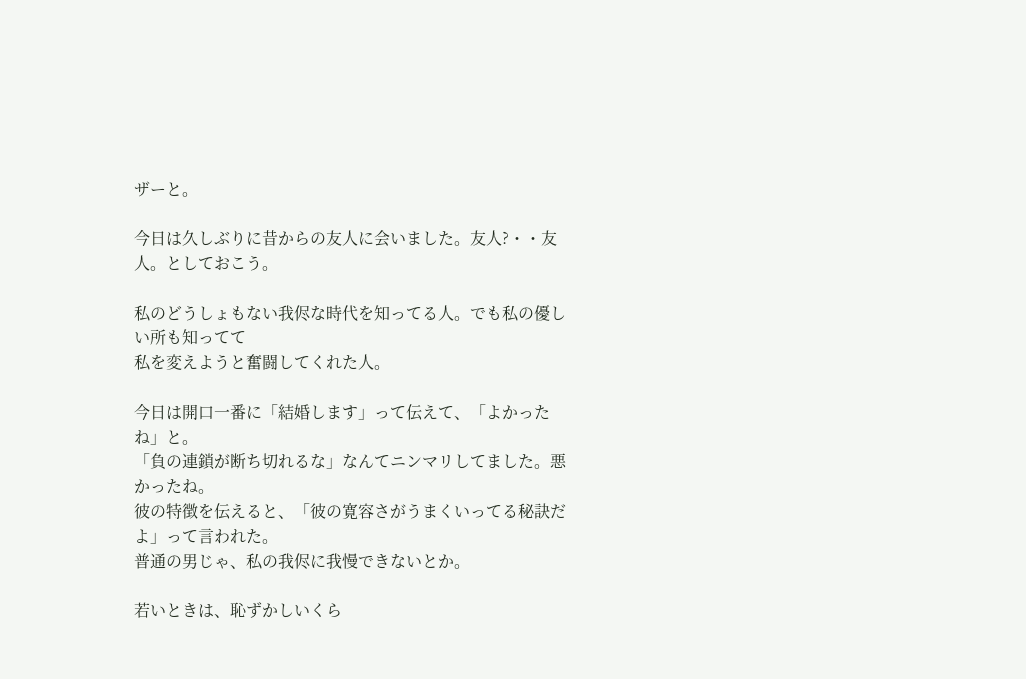ザーと。

今日は久しぶりに昔からの友人に会いました。友人?・・友人。としておこう。

私のどうしょもない我侭な時代を知ってる人。でも私の優しい所も知ってて
私を変えようと奮闘してくれた人。

今日は開口一番に「結婚します」って伝えて、「よかったね」と。
「負の連鎖が断ち切れるな」なんてニンマリしてました。悪かったね。
彼の特徴を伝えると、「彼の寛容さがうまくいってる秘訣だよ」って言われた。
普通の男じゃ、私の我侭に我慢できないとか。

若いときは、恥ずかしいくら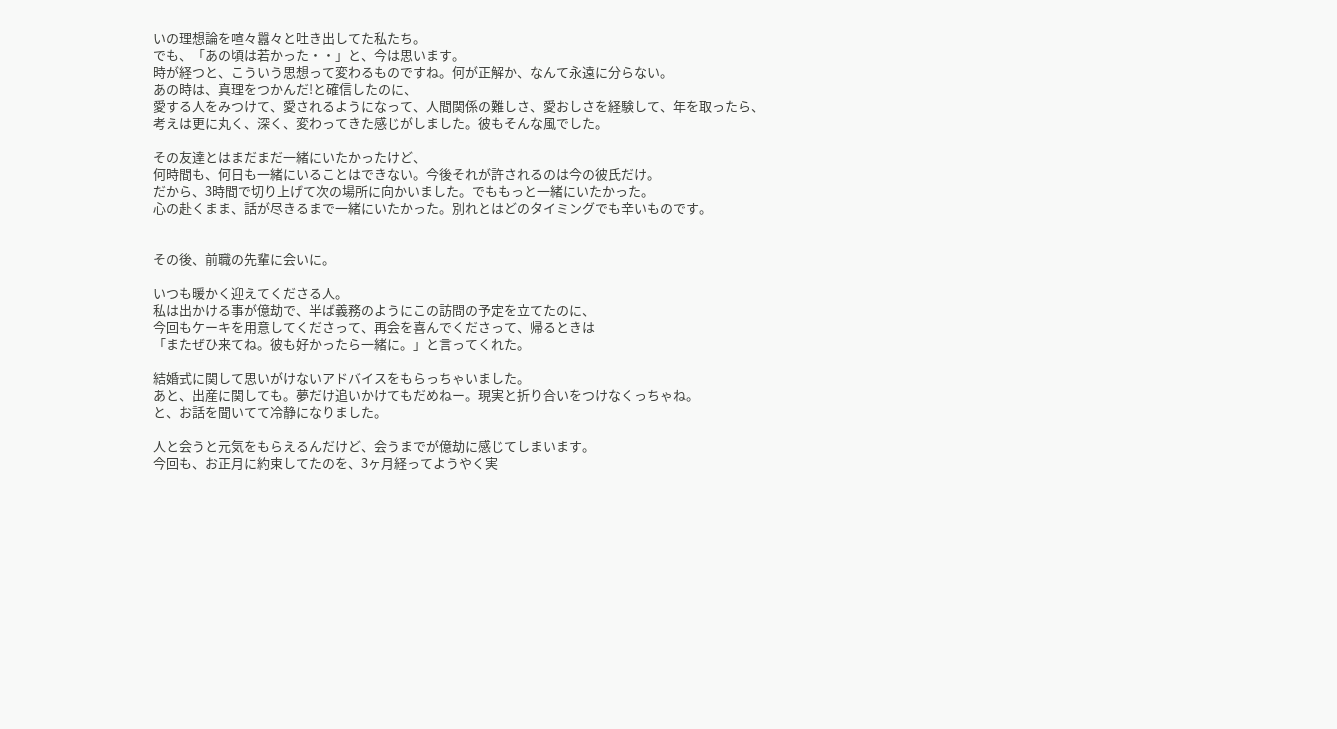いの理想論を喧々囂々と吐き出してた私たち。
でも、「あの頃は若かった・・」と、今は思います。
時が経つと、こういう思想って変わるものですね。何が正解か、なんて永遠に分らない。
あの時は、真理をつかんだ!と確信したのに、
愛する人をみつけて、愛されるようになって、人間関係の難しさ、愛おしさを経験して、年を取ったら、
考えは更に丸く、深く、変わってきた感じがしました。彼もそんな風でした。

その友達とはまだまだ一緒にいたかったけど、
何時間も、何日も一緒にいることはできない。今後それが許されるのは今の彼氏だけ。
だから、3時間で切り上げて次の場所に向かいました。でももっと一緒にいたかった。
心の赴くまま、話が尽きるまで一緒にいたかった。別れとはどのタイミングでも辛いものです。


その後、前職の先輩に会いに。

いつも暖かく迎えてくださる人。
私は出かける事が億劫で、半ば義務のようにこの訪問の予定を立てたのに、
今回もケーキを用意してくださって、再会を喜んでくださって、帰るときは
「またぜひ来てね。彼も好かったら一緒に。」と言ってくれた。

結婚式に関して思いがけないアドバイスをもらっちゃいました。
あと、出産に関しても。夢だけ追いかけてもだめねー。現実と折り合いをつけなくっちゃね。
と、お話を聞いてて冷静になりました。

人と会うと元気をもらえるんだけど、会うまでが億劫に感じてしまいます。
今回も、お正月に約束してたのを、3ヶ月経ってようやく実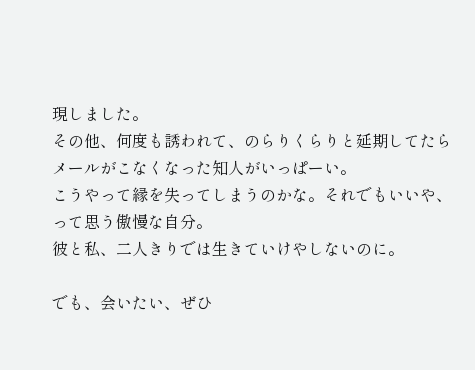現しました。
その他、何度も誘われて、のらりくらりと延期してたらメールがこなくなった知人がいっぱーい。
こうやって縁を失ってしまうのかな。それでもいいや、って思う傲慢な自分。
彼と私、二人きりでは生きていけやしないのに。

でも、会いたい、ぜひ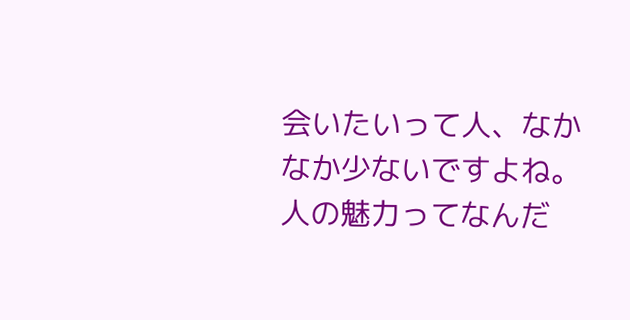会いたいって人、なかなか少ないですよね。
人の魅力ってなんだ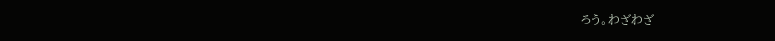ろう。わざわざ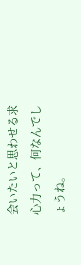会いたいと思わせる求心力って、何なんでしょうね。